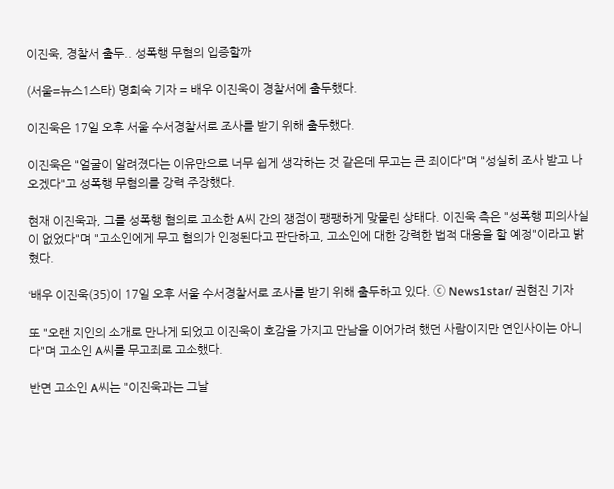이진욱, 경찰서 출두.. 성폭행 무혐의 입증할까

(서울=뉴스1스타) 명희숙 기자 = 배우 이진욱이 경찰서에 출두했다.

이진욱은 17일 오후 서울 수서경찰서로 조사를 받기 위해 출두했다.

이진욱은 "얼굴이 알려졌다는 이유만으로 너무 쉽게 생각하는 것 같은데 무고는 큰 죄이다"며 "성실히 조사 받고 나오겠다"고 성폭행 무혐의를 강력 주장했다.

현재 이진욱과, 그를 성폭행 혐의로 고소한 A씨 간의 쟁점이 팽팽하게 맞물린 상태다. 이진욱 측은 "성폭행 피의사실이 없었다"며 "고소인에게 무고 혐의가 인정된다고 판단하고, 고소인에 대한 강력한 법적 대응을 할 예정"이라고 밝혔다.

‘배우 이진욱(35)이 17일 오후 서울 수서경찰서로 조사를 받기 위해 출두하고 있다. ⓒ News1star/ 권현진 기자

또 "오랜 지인의 소개로 만나게 되었고 이진욱이 호감을 가지고 만남을 이어가려 했던 사람이지만 연인사이는 아니다"며 고소인 A씨를 무고죄로 고소했다.

반면 고소인 A씨는 "이진욱과는 그날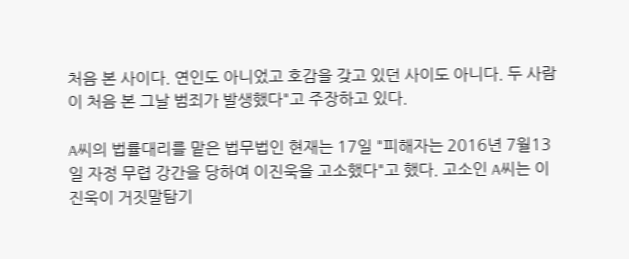처음 본 사이다. 연인도 아니었고 호감을 갖고 있던 사이도 아니다. 두 사람이 처음 본 그날 범죄가 발생했다"고 주장하고 있다.

A씨의 법률대리를 맡은 법무법인 현재는 17일 "피해자는 2016년 7월13일 자정 무렵 강간을 당하여 이진욱을 고소했다"고 했다. 고소인 A씨는 이진욱이 거짓말탐기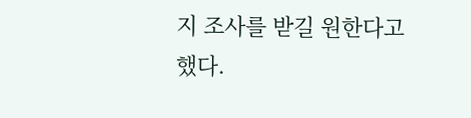지 조사를 받길 원한다고 했다.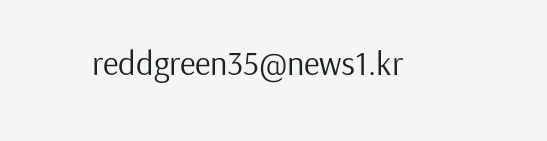reddgreen35@news1.kr